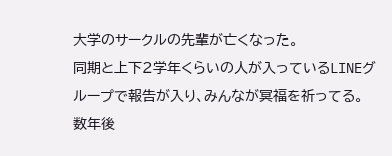大学のサークルの先輩が亡くなった。
同期と上下2学年くらいの人が入っているLINEグループで報告が入り、みんなが冥福を祈ってる。
数年後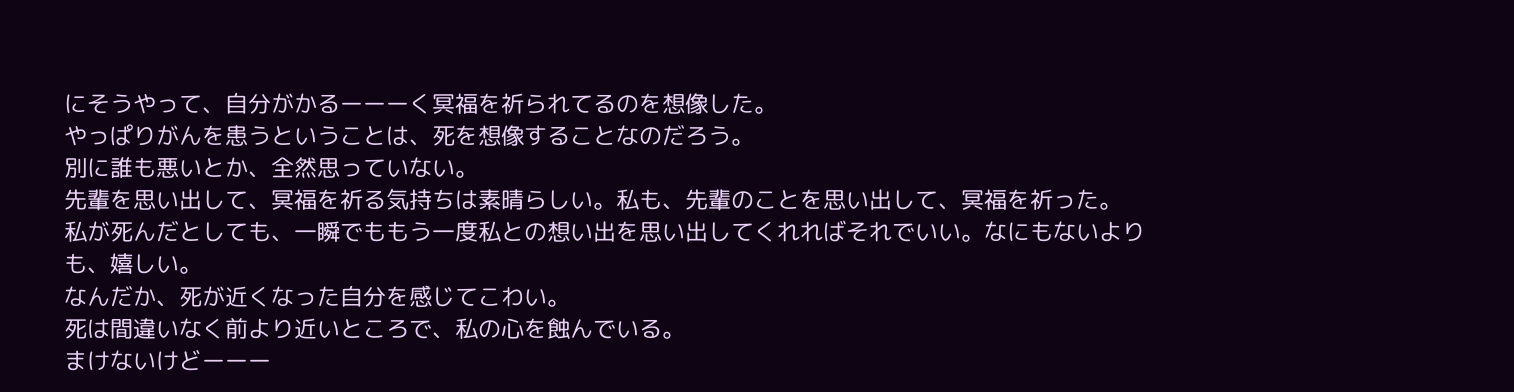にそうやって、自分がかるーーーく冥福を祈られてるのを想像した。
やっぱりがんを患うということは、死を想像することなのだろう。
別に誰も悪いとか、全然思っていない。
先輩を思い出して、冥福を祈る気持ちは素晴らしい。私も、先輩のことを思い出して、冥福を祈った。
私が死んだとしても、一瞬でももう一度私との想い出を思い出してくれればそれでいい。なにもないよりも、嬉しい。
なんだか、死が近くなった自分を感じてこわい。
死は間違いなく前より近いところで、私の心を蝕んでいる。
まけないけどーーー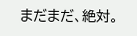まだまだ、絶対。